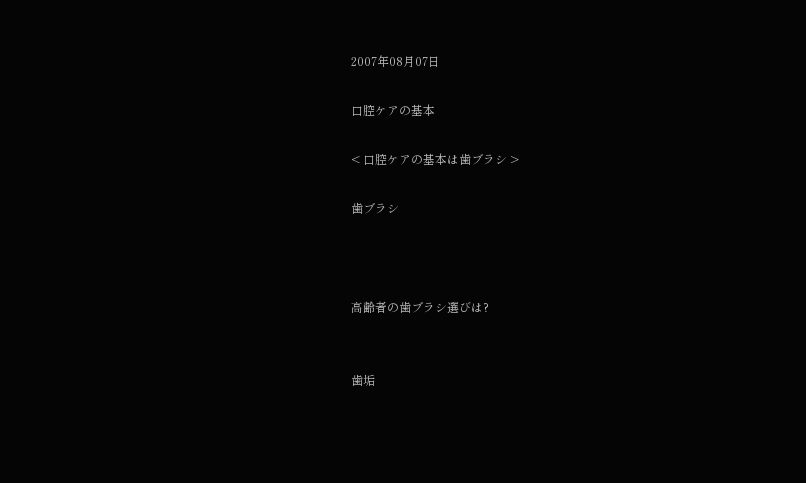2007年08月07日

口腔ケアの基本

< 口腔ケアの基本は歯ブラシ >

歯ブラシ



高齢者の歯ブラシ選びは?


歯垢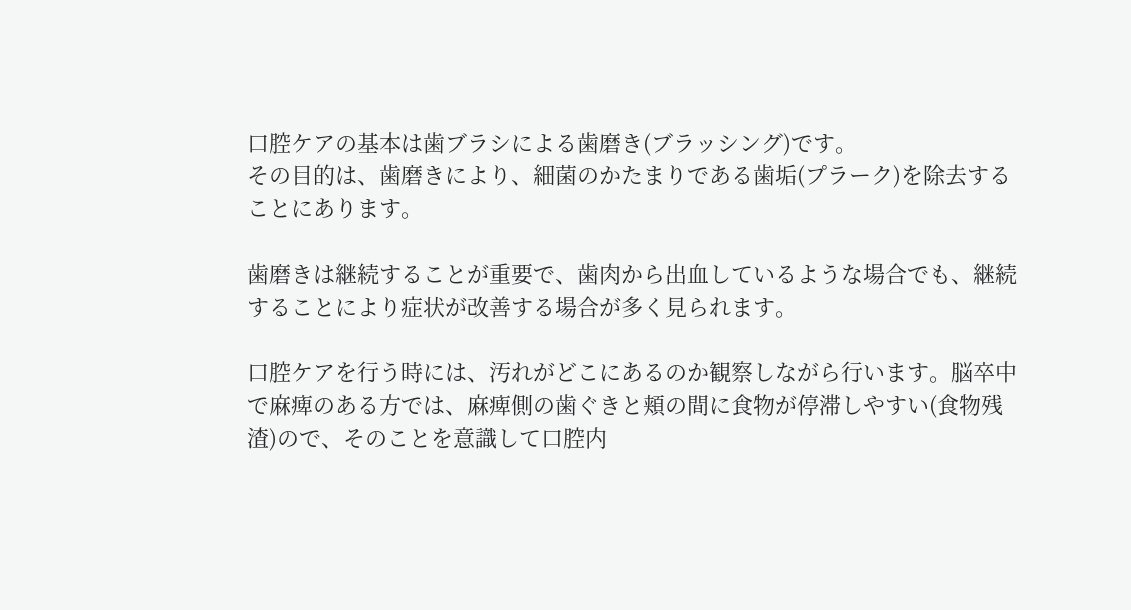口腔ケアの基本は歯ブラシによる歯磨き(ブラッシング)です。
その目的は、歯磨きにより、細菌のかたまりである歯垢(プラーク)を除去することにあります。

歯磨きは継続することが重要で、歯肉から出血しているような場合でも、継続することにより症状が改善する場合が多く見られます。

口腔ケアを行う時には、汚れがどこにあるのか観察しながら行います。脳卒中で麻痺のある方では、麻痺側の歯ぐきと頬の間に食物が停滞しやすい(食物残渣)ので、そのことを意識して口腔内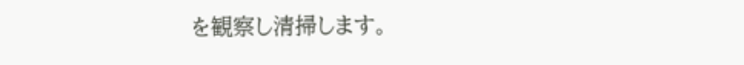を観察し清掃します。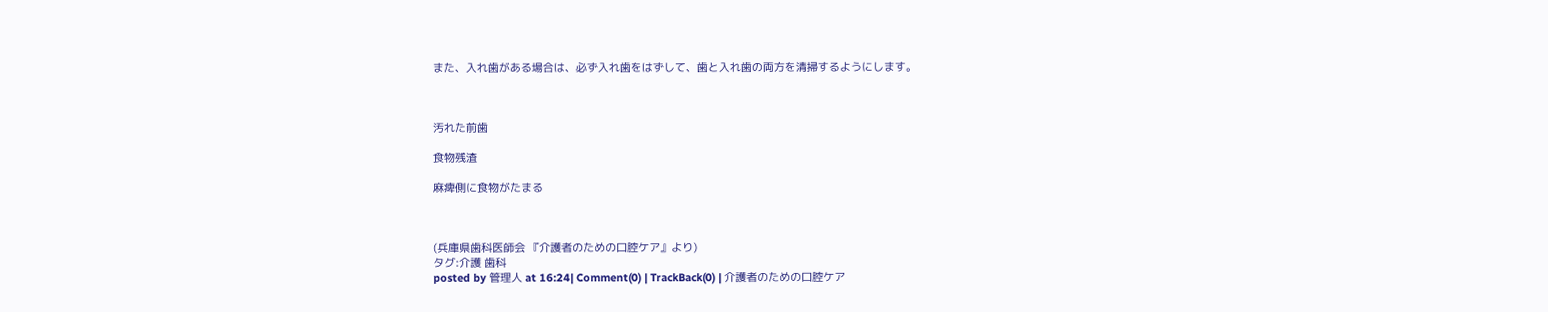また、入れ歯がある場合は、必ず入れ歯をはずして、歯と入れ歯の両方を清掃するようにします。



汚れた前歯

食物残渣

麻痺側に食物がたまる



(兵庫県歯科医師会 『介護者のための口腔ケア』より)
タグ:介護 歯科
posted by 管理人 at 16:24| Comment(0) | TrackBack(0) | 介護者のための口腔ケア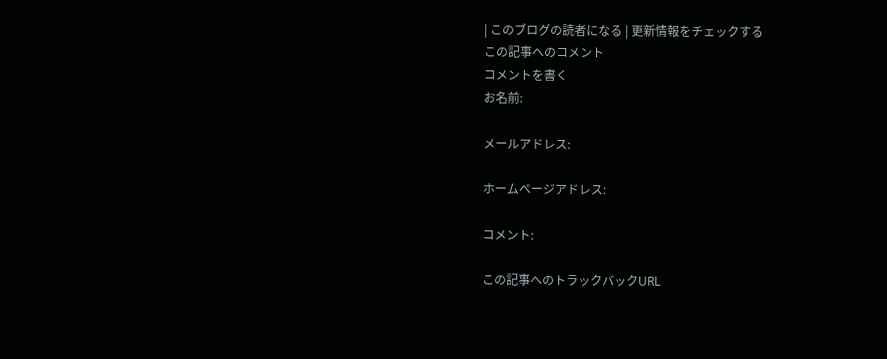| このブログの読者になる | 更新情報をチェックする
この記事へのコメント
コメントを書く
お名前:

メールアドレス:

ホームページアドレス:

コメント:

この記事へのトラックバックURL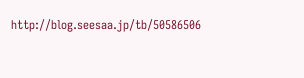http://blog.seesaa.jp/tb/50586506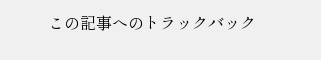この記事へのトラックバック